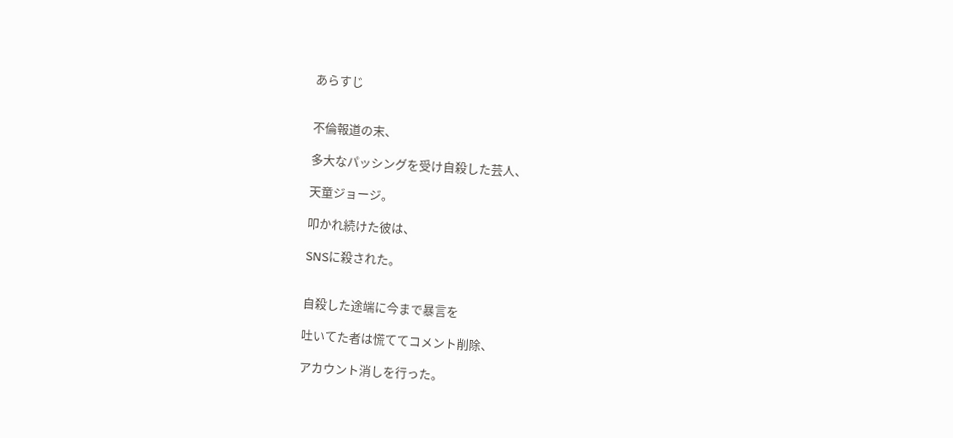あらすじ


不倫報道の末、

多大なパッシングを受け自殺した芸人、

天童ジョージ。

叩かれ続けた彼は、

SNSに殺された。


自殺した途端に今まで暴言を

吐いてた者は慌ててコメント削除、

アカウント消しを行った。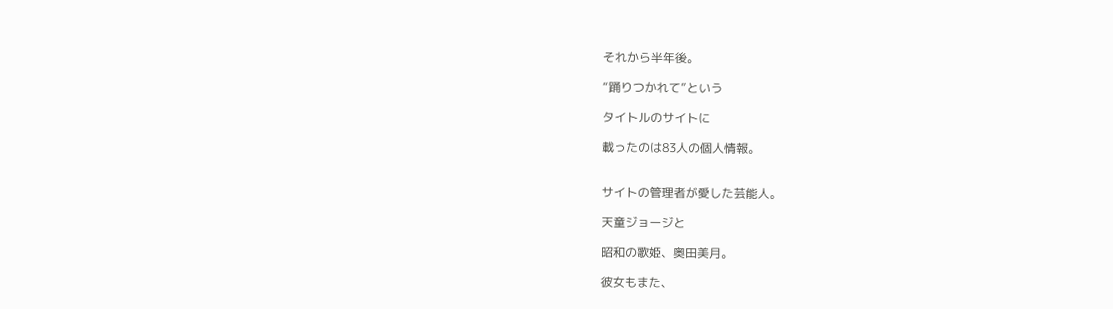それから半年後。

“踊りつかれて”という

タイトルのサイトに

載ったのは83人の個人情報。


サイトの管理者が愛した芸能人。

天童ジョージと

昭和の歌姫、奥田美月。

彼女もまた、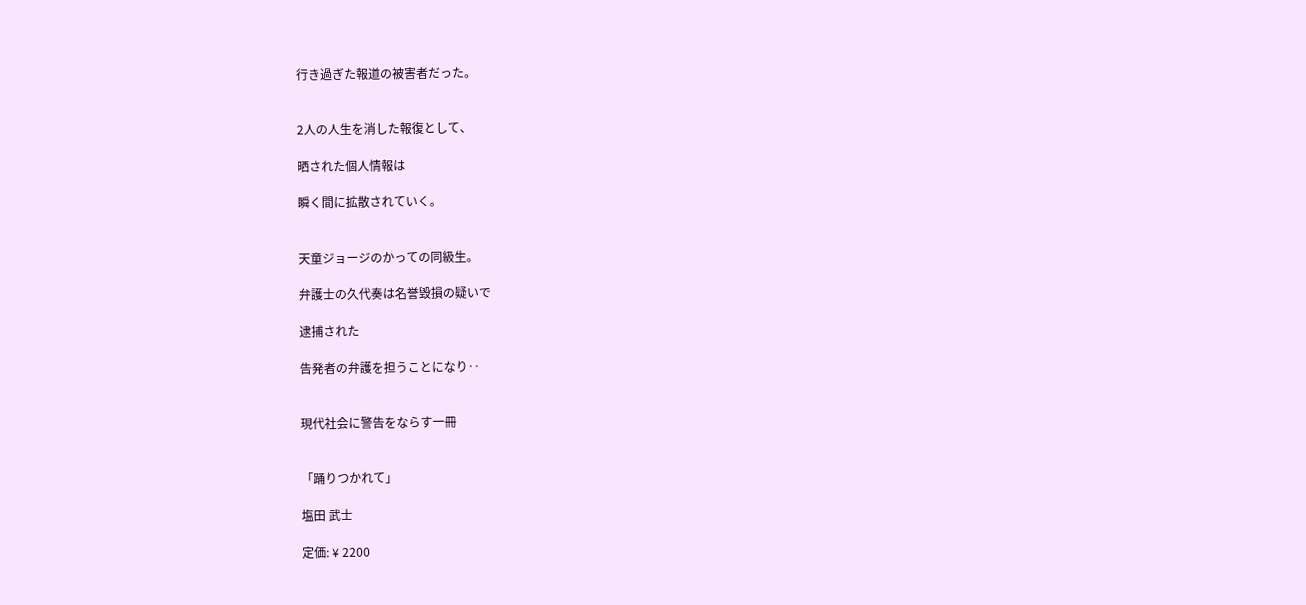行き過ぎた報道の被害者だった。


2人の人生を消した報復として、

晒された個人情報は

瞬く間に拡散されていく。


天童ジョージのかっての同級生。

弁護士の久代奏は名誉毀損の疑いで

逮捕された

告発者の弁護を担うことになり‥


現代社会に警告をならす一冊


「踊りつかれて」

塩田 武士

定価: ¥ 2200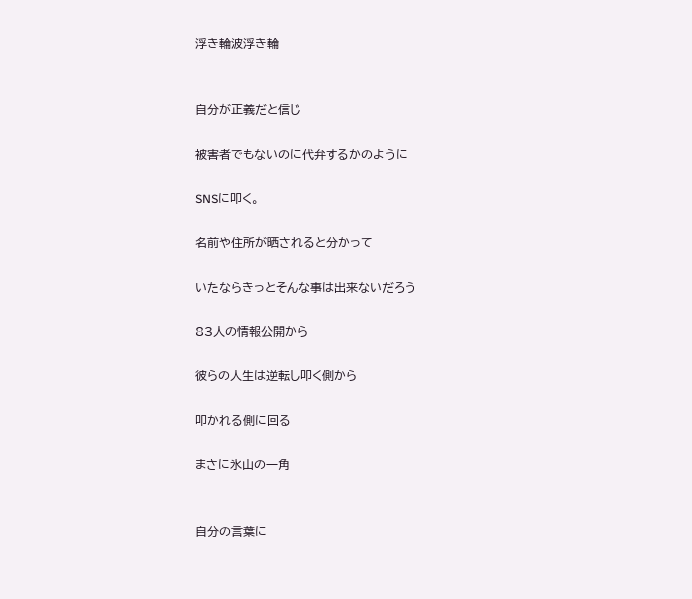浮き輪波浮き輪


自分が正義だと信じ

被害者でもないのに代弁するかのように

SNSに叩く。

名前や住所が晒されると分かって

いたならきっとそんな事は出来ないだろう

83人の情報公開から

彼らの人生は逆転し叩く側から

叩かれる側に回る

まさに氷山の一角


自分の言葉に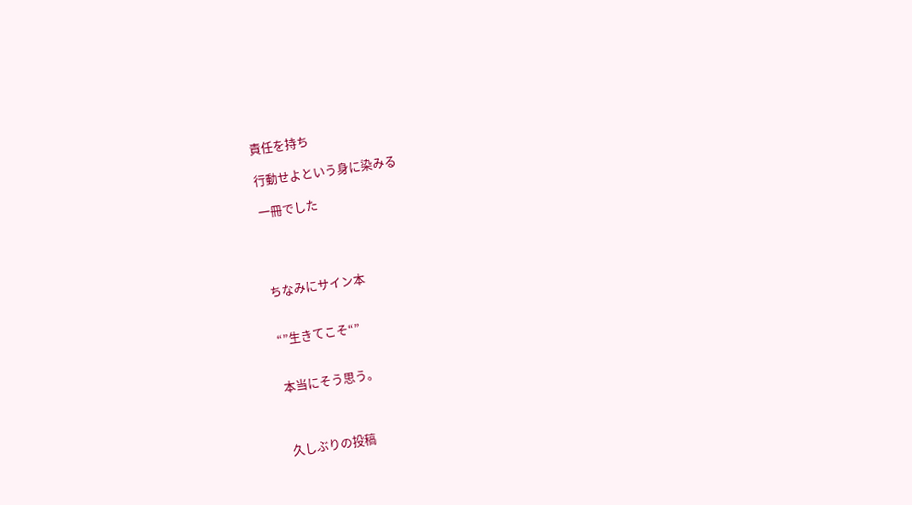責任を持ち

行動せよという身に染みる

一冊でした




ちなみにサイン本


“”生きてこそ“”


本当にそう思う。



久しぶりの投稿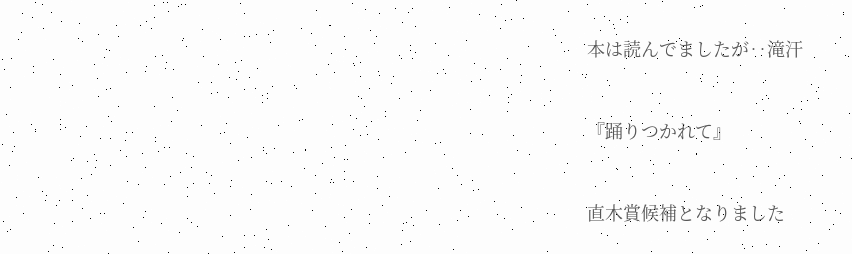本は読んでましたが‥滝汗


『踊りつかれて』


直木賞候補となりました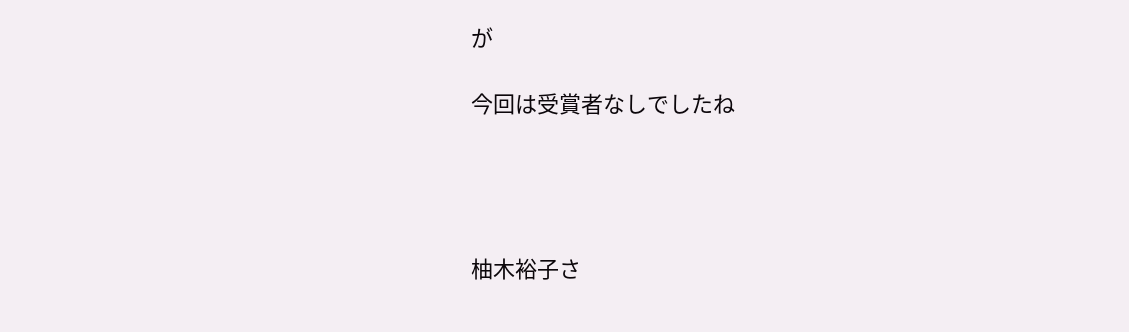が

今回は受賞者なしでしたね




柚木裕子さ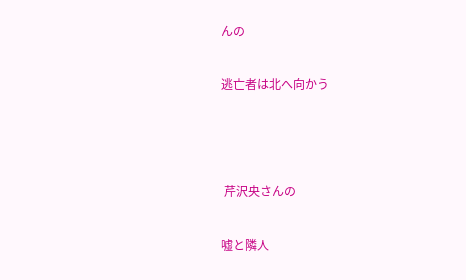んの

逃亡者は北へ向かう



 芹沢央さんの

嘘と隣人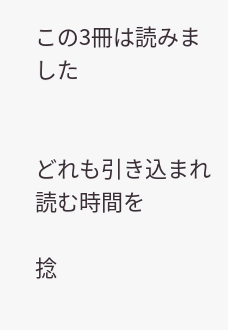この3冊は読みました


どれも引き込まれ読む時間を

捻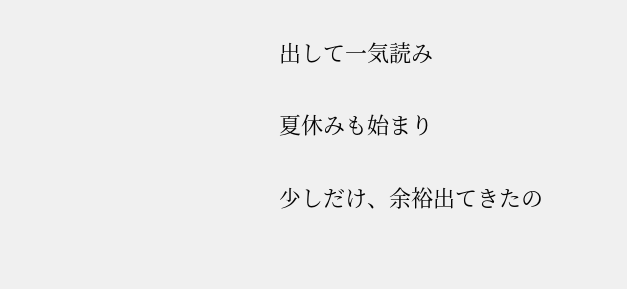出して一気読み


夏休みも始まり


少しだけ、余裕出てきたの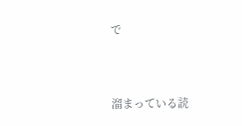で


溜まっている読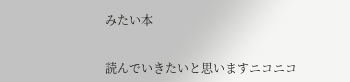みたい本


読んでいきたいと思いますニコニコ